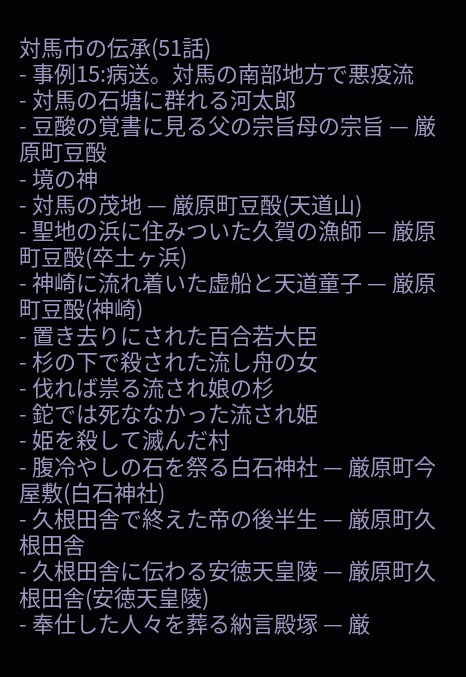対馬市の伝承(51話)
- 事例15:病送。対馬の南部地方で悪疫流
- 対馬の石塘に群れる河太郎
- 豆酸の覚書に見る父の宗旨母の宗旨 — 厳原町豆酘
- 境の神
- 対馬の茂地 — 厳原町豆酘(天道山)
- 聖地の浜に住みついた久賀の漁師 — 厳原町豆酘(卒土ヶ浜)
- 神崎に流れ着いた虚船と天道童子 — 厳原町豆酘(神崎)
- 置き去りにされた百合若大臣
- 杉の下で殺された流し舟の女
- 伐れば祟る流され娘の杉
- 鉈では死ななかった流され姫
- 姫を殺して滅んだ村
- 腹冷やしの石を祭る白石神社 — 厳原町今屋敷(白石神社)
- 久根田舎で終えた帝の後半生 — 厳原町久根田舎
- 久根田舎に伝わる安徳天皇陵 — 厳原町久根田舎(安徳天皇陵)
- 奉仕した人々を葬る納言殿塚 — 厳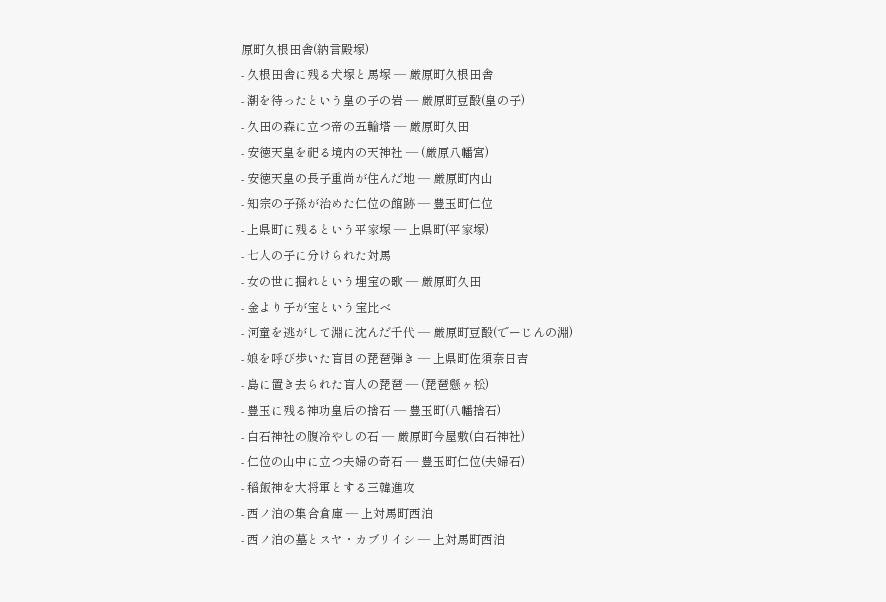原町久根田舎(納言殿塚)
- 久根田舎に残る犬塚と馬塚 — 厳原町久根田舎
- 潮を待ったという皇の子の岩 — 厳原町豆酘(皇の子)
- 久田の森に立つ帝の五輪塔 — 厳原町久田
- 安徳天皇を祀る境内の天神社 — (厳原八幡宮)
- 安徳天皇の長子重尚が住んだ地 — 厳原町内山
- 知宗の子孫が治めた仁位の館跡 — 豊玉町仁位
- 上県町に残るという平家塚 — 上県町(平家塚)
- 七人の子に分けられた対馬
- 女の世に掘れという埋宝の歌 — 厳原町久田
- 金より子が宝という宝比べ
- 河童を逃がして淵に沈んだ千代 — 厳原町豆酘(でーじんの淵)
- 娘を呼び歩いた盲目の琵琶弾き — 上県町佐須奈日吉
- 島に置き去られた盲人の琵琶 — (琵琶懸ヶ松)
- 豊玉に残る神功皇后の捨石 — 豊玉町(八幡捨石)
- 白石神社の腹冷やしの石 — 厳原町今屋敷(白石神社)
- 仁位の山中に立つ夫婦の奇石 — 豊玉町仁位(夫婦石)
- 稲飯神を大将軍とする三韓進攻
- 西ノ泊の集合倉庫 — 上対馬町西泊
- 西ノ泊の墓とスヤ・カブリイシ — 上対馬町西泊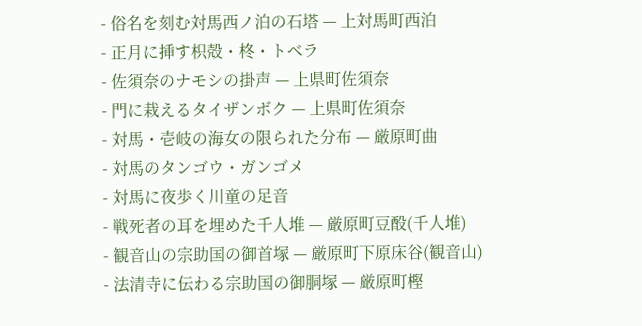- 俗名を刻む対馬西ノ泊の石塔 — 上対馬町西泊
- 正月に挿す枳殻・柊・トベラ
- 佐須奈のナモシの掛声 — 上県町佐須奈
- 門に栽えるタイザンボク — 上県町佐須奈
- 対馬・壱岐の海女の限られた分布 — 厳原町曲
- 対馬のタンゴウ・ガンゴメ
- 対馬に夜歩く川童の足音
- 戦死者の耳を埋めた千人堆 — 厳原町豆酘(千人堆)
- 観音山の宗助国の御首塚 — 厳原町下原床谷(観音山)
- 法清寺に伝わる宗助国の御胴塚 — 厳原町樫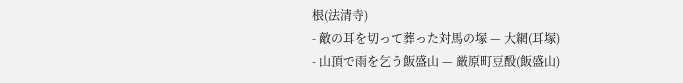根(法清寺)
- 敵の耳を切って葬った対馬の塚 — 大網(耳塚)
- 山頂で雨を乞う飯盛山 — 厳原町豆酘(飯盛山)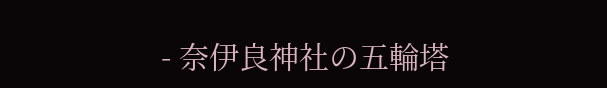- 奈伊良神社の五輪塔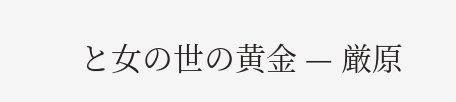と女の世の黄金 — 厳原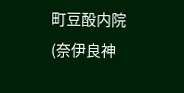町豆酘内院(奈伊良神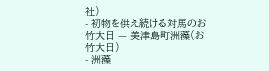社)
- 初物を供え続ける対馬のお竹大日 — 美津島町洲藻(お竹大日)
- 洲藻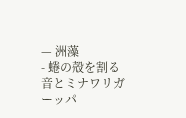— 洲藻
- 蜷の殻を割る音とミナワリガーッパ